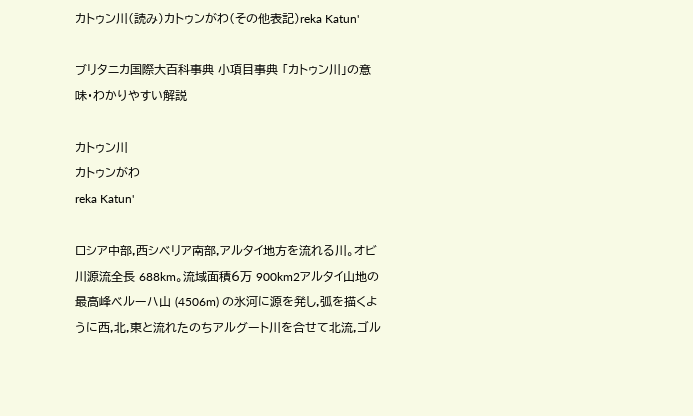カトゥン川(読み)カトゥンがわ(その他表記)reka Katun'

ブリタニカ国際大百科事典 小項目事典 「カトゥン川」の意味・わかりやすい解説

カトゥン川
カトゥンがわ
reka Katun'

ロシア中部,西シベリア南部,アルタイ地方を流れる川。オビ川源流全長 688km。流域面積6万 900km2アルタイ山地の最高峰ベルーハ山 (4506m) の氷河に源を発し,弧を描くように西,北,東と流れたのちアルグート川を合せて北流,ゴル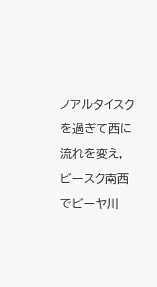ノアルタイスクを過ぎて西に流れを変え,ビースク南西でビーヤ川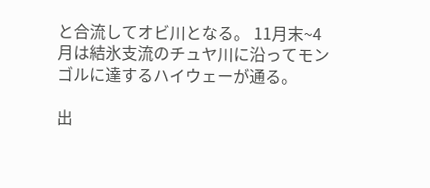と合流してオビ川となる。 11月末~4月は結氷支流のチュヤ川に沿ってモンゴルに達するハイウェーが通る。

出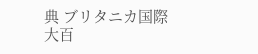典 ブリタニカ国際大百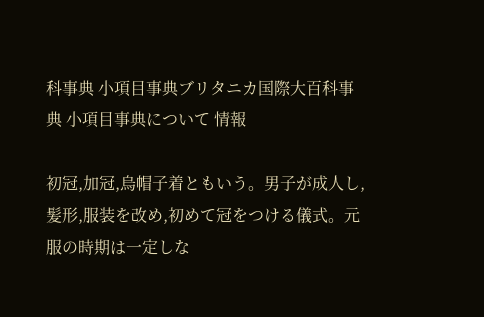科事典 小項目事典ブリタニカ国際大百科事典 小項目事典について 情報

初冠,加冠,烏帽子着ともいう。男子が成人し,髪形,服装を改め,初めて冠をつける儀式。元服の時期は一定しな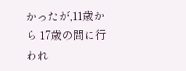かったが,11歳から 17歳の間に行われ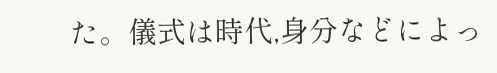た。儀式は時代,身分などによっ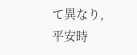て異なり,平安時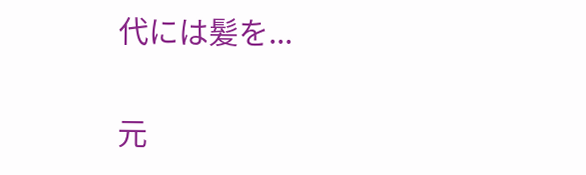代には髪を...

元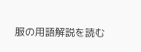服の用語解説を読む